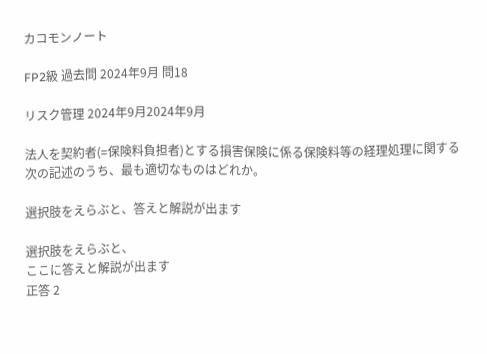カコモンノート

FP2級 過去問 2024年9月 問18

リスク管理 2024年9月2024年9月

法人を契約者(=保険料負担者)とする損害保険に係る保険料等の経理処理に関する次の記述のうち、最も適切なものはどれか。

選択肢をえらぶと、答えと解説が出ます

選択肢をえらぶと、
ここに答えと解説が出ます
正答 2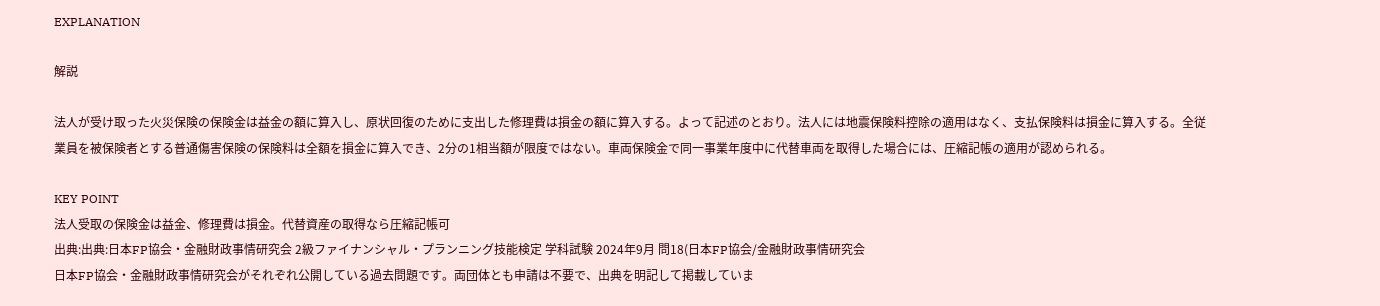EXPLANATION

解説

法人が受け取った火災保険の保険金は益金の額に算入し、原状回復のために支出した修理費は損金の額に算入する。よって記述のとおり。法人には地震保険料控除の適用はなく、支払保険料は損金に算入する。全従業員を被保険者とする普通傷害保険の保険料は全額を損金に算入でき、2分の1相当額が限度ではない。車両保険金で同一事業年度中に代替車両を取得した場合には、圧縮記帳の適用が認められる。

KEY POINT
法人受取の保険金は益金、修理費は損金。代替資産の取得なら圧縮記帳可
出典:出典:日本FP協会・金融財政事情研究会 2級ファイナンシャル・プランニング技能検定 学科試験 2024年9月 問18(日本FP協会/金融財政事情研究会
日本FP協会・金融財政事情研究会がそれぞれ公開している過去問題です。両団体とも申請は不要で、出典を明記して掲載していま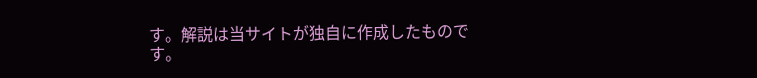す。解説は当サイトが独自に作成したものです。